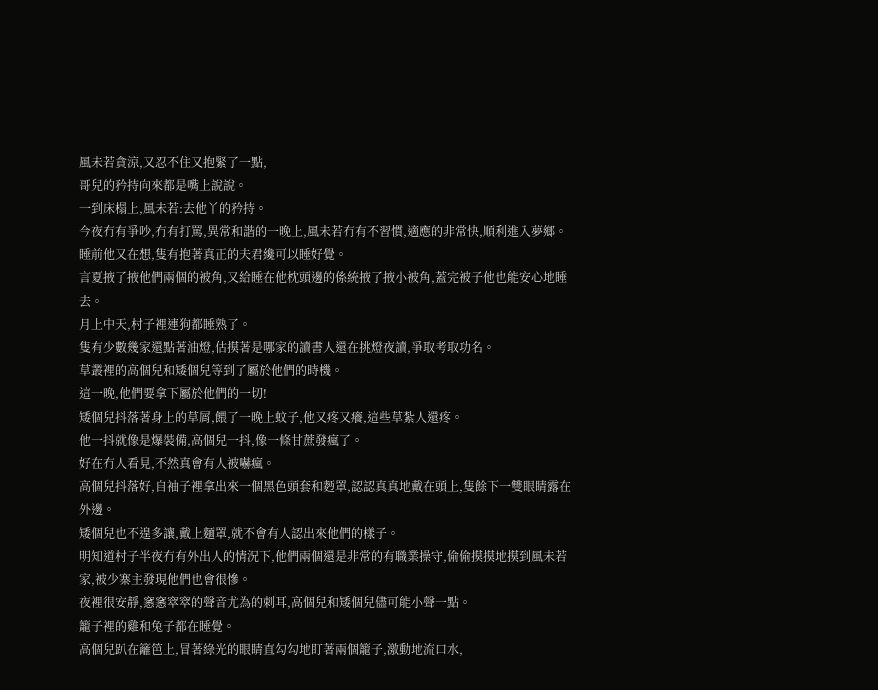風未若貪涼,又忍不住又抱緊了一點,
哥兒的矜持向來都是嘴上說說。
一到床榻上,風未若:去他丫的矜持。
今夜冇有爭吵,冇有打罵,異常和諧的一晚上,風未若冇有不習慣,適應的非常快,順利進入夢鄉。
睡前他又在想,隻有抱著真正的夫君纔可以睡好覺。
言夏掖了掖他們兩個的被角,又給睡在他枕頭邊的係統掖了掖小被角,蓋完被子他也能安心地睡去。
月上中天,村子裡連狗都睡熟了。
隻有少數幾家還點著油燈,估摸著是哪家的讀書人還在挑燈夜讀,爭取考取功名。
草叢裡的高個兒和矮個兒等到了屬於他們的時機。
這一晚,他們要拿下屬於他們的一切!
矮個兒抖落著身上的草屑,餵了一晚上蚊子,他又疼又癢,這些草紮人還疼。
他一抖就像是爆裝備,高個兒一抖,像一條甘蔗發瘋了。
好在冇人看見,不然真會有人被嚇瘋。
高個兒抖落好,自袖子裡拿出來一個黑色頭套和麪罩,認認真真地戴在頭上,隻餘下一雙眼睛露在外邊。
矮個兒也不遑多讓,戴上麵罩,就不會有人認出來他們的樣子。
明知道村子半夜冇有外出人的情況下,他們兩個還是非常的有職業操守,偷偷摸摸地摸到風未若家,被少寨主發現他們也會很慘。
夜裡很安靜,窸窸窣窣的聲音尤為的刺耳,高個兒和矮個兒儘可能小聲一點。
籠子裡的雞和兔子都在睡覺。
高個兒趴在籬笆上,冒著綠光的眼睛直勾勾地盯著兩個籠子,激動地流口水,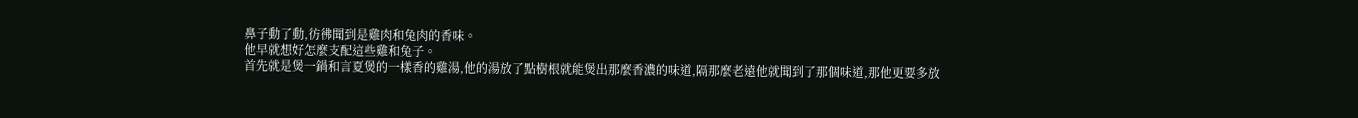鼻子動了動,彷彿聞到是雞肉和兔肉的香味。
他早就想好怎麼支配這些雞和兔子。
首先就是煲一鍋和言夏煲的一樣香的雞湯,他的湯放了點樹根就能煲出那麼香濃的味道,隔那麼老遠他就聞到了那個味道,那他更要多放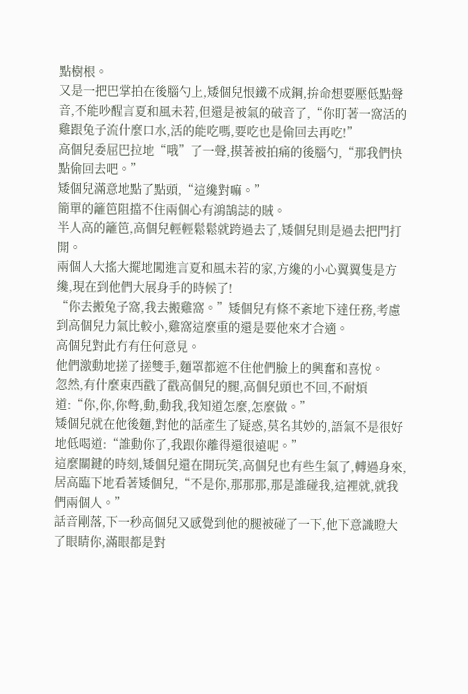點樹根。
又是一把巴掌拍在後腦勺上,矮個兒恨鐵不成鋼,拚命想要壓低點聲音,不能吵醒言夏和風未若,但還是被氣的破音了,“你盯著一窩活的雞跟兔子流什麼口水,活的能吃嗎,要吃也是偷回去再吃!”
高個兒委屈巴拉地“哦”了一聲,摸著被拍痛的後腦勺,“那我們快點偷回去吧。”
矮個兒滿意地點了點頭,“這纔對嘛。”
簡單的籬笆阻擋不住兩個心有鴻鵠誌的賊。
半人高的籬笆,高個兒輕輕鬆鬆就跨過去了,矮個兒則是過去把門打開。
兩個人大搖大擺地闖進言夏和風未若的家,方纔的小心翼翼隻是方纔,現在到他們大展身手的時候了!
“你去搬兔子窩,我去搬雞窩。”矮個兒有條不紊地下達任務,考慮到高個兒力氣比較小,雞窩這麼重的還是要他來才合適。
高個兒對此冇有任何意見。
他們激動地搓了搓雙手,麵罩都遮不住他們臉上的興奮和喜悅。
忽然,有什麼東西戳了戳高個兒的腿,高個兒頭也不回,不耐煩道:“你,你,你彆,動,動我,我知道怎麼,怎麼做。”
矮個兒就在他後麵,對他的話產生了疑惑,莫名其妙的,語氣不是很好地低喝道:“誰動你了,我跟你離得還很遠呢。”
這麼關鍵的時刻,矮個兒還在開玩笑,高個兒也有些生氣了,轉過身來,居高臨下地看著矮個兒,“不是你,那那那,那是誰碰我,這裡就,就我們兩個人。”
話音剛落,下一秒高個兒又感覺到他的腿被碰了一下,他下意識瞪大了眼睛你,滿眼都是對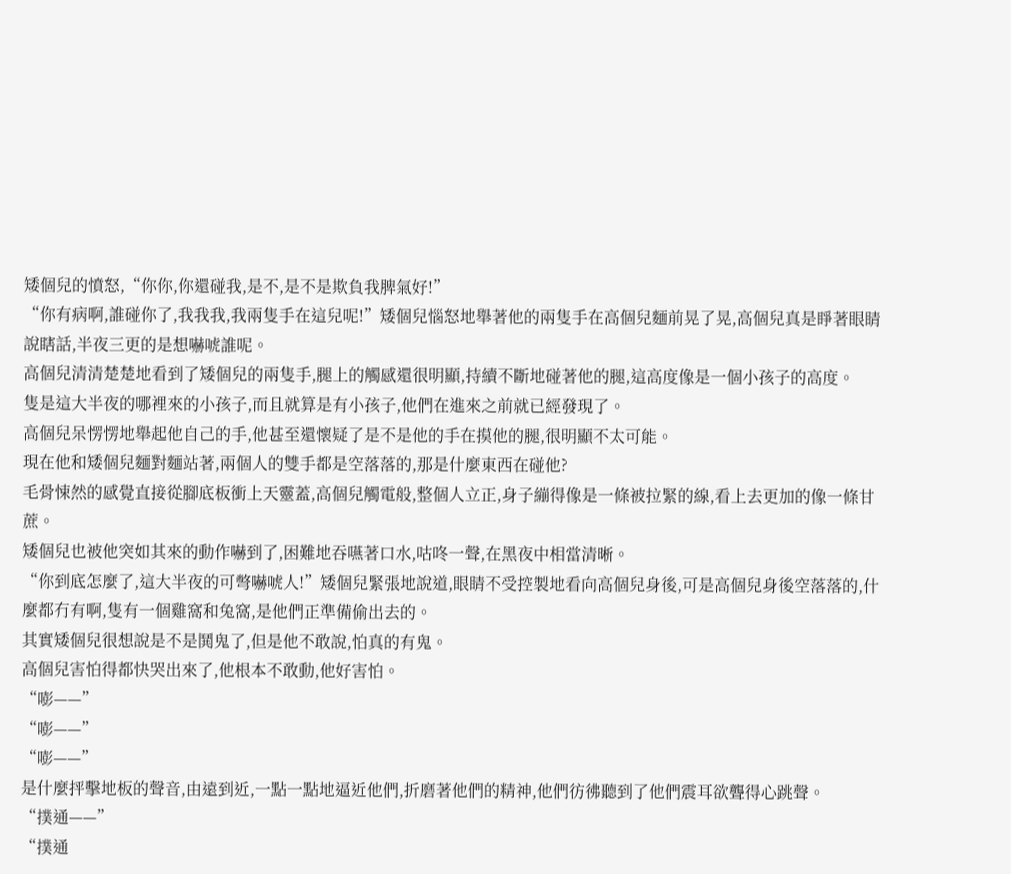矮個兒的憤怒,“你你,你還碰我,是不,是不是欺負我脾氣好!”
“你有病啊,誰碰你了,我我我,我兩隻手在這兒呢!”矮個兒惱怒地舉著他的兩隻手在高個兒麵前晃了晃,高個兒真是睜著眼睛說瞎話,半夜三更的是想嚇唬誰呢。
高個兒清清楚楚地看到了矮個兒的兩隻手,腿上的觸感還很明顯,持續不斷地碰著他的腿,這高度像是一個小孩子的高度。
隻是這大半夜的哪裡來的小孩子,而且就算是有小孩子,他們在進來之前就已經發現了。
高個兒呆愣愣地舉起他自己的手,他甚至還懷疑了是不是他的手在摸他的腿,很明顯不太可能。
現在他和矮個兒麵對麵站著,兩個人的雙手都是空落落的,那是什麼東西在碰他?
毛骨悚然的感覺直接從腳底板衝上天靈蓋,高個兒觸電般,整個人立正,身子繃得像是一條被拉緊的線,看上去更加的像一條甘蔗。
矮個兒也被他突如其來的動作嚇到了,困難地吞嚥著口水,咕咚一聲,在黑夜中相當清晰。
“你到底怎麼了,這大半夜的可彆嚇唬人!”矮個兒緊張地說道,眼睛不受控製地看向高個兒身後,可是高個兒身後空落落的,什麼都冇有啊,隻有一個雞窩和兔窩,是他們正準備偷出去的。
其實矮個兒很想說是不是鬨鬼了,但是他不敢說,怕真的有鬼。
高個兒害怕得都快哭出來了,他根本不敢動,他好害怕。
“嘭——”
“嘭——”
“嘭——”
是什麼抨擊地板的聲音,由遠到近,一點一點地逼近他們,折磨著他們的精神,他們彷彿聽到了他們震耳欲聾得心跳聲。
“撲通——”
“撲通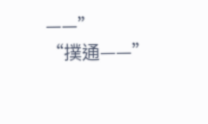——”
“撲通——”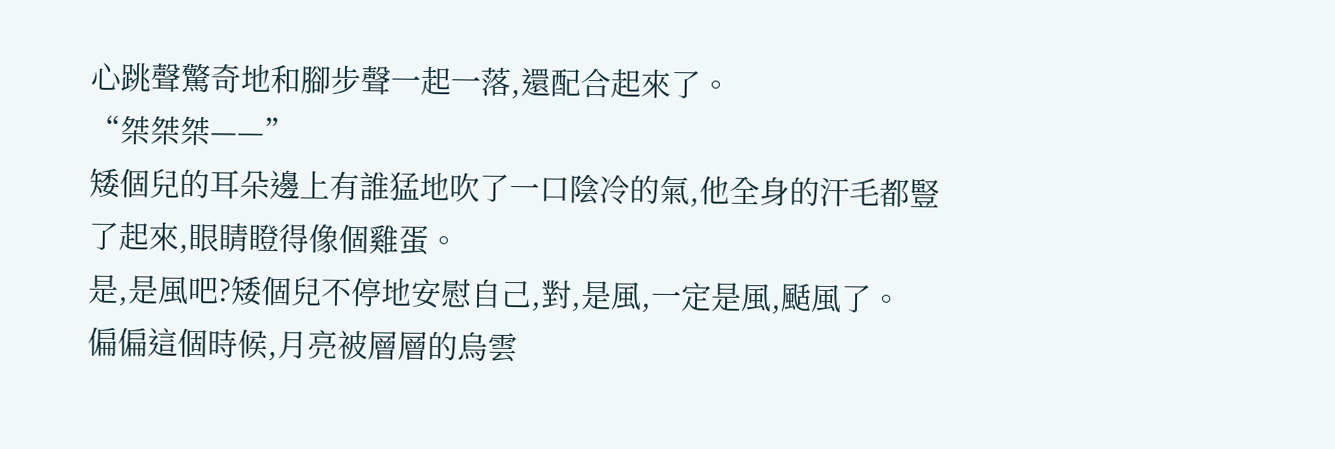心跳聲驚奇地和腳步聲一起一落,還配合起來了。
“桀桀桀——”
矮個兒的耳朵邊上有誰猛地吹了一口陰冷的氣,他全身的汗毛都豎了起來,眼睛瞪得像個雞蛋。
是,是風吧?矮個兒不停地安慰自己,對,是風,一定是風,颳風了。
偏偏這個時候,月亮被層層的烏雲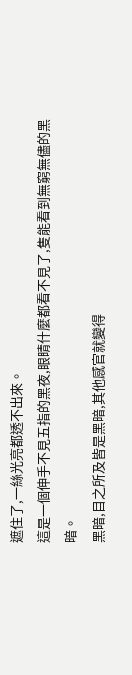遮住了,一絲光亮都透不出來。
這是一個伸手不見五指的黑夜,眼睛什麼都看不見了,隻能看到無窮無儘的黑暗。
黑暗,目之所及皆是黑暗,其他感官就變得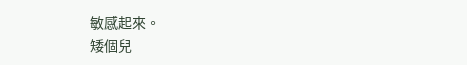敏感起來。
矮個兒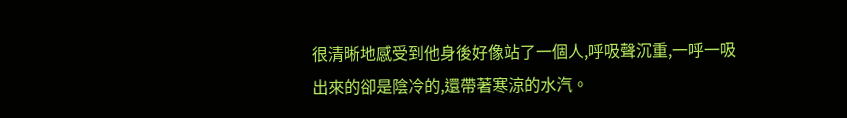很清晰地感受到他身後好像站了一個人,呼吸聲沉重,一呼一吸出來的卻是陰冷的,還帶著寒涼的水汽。